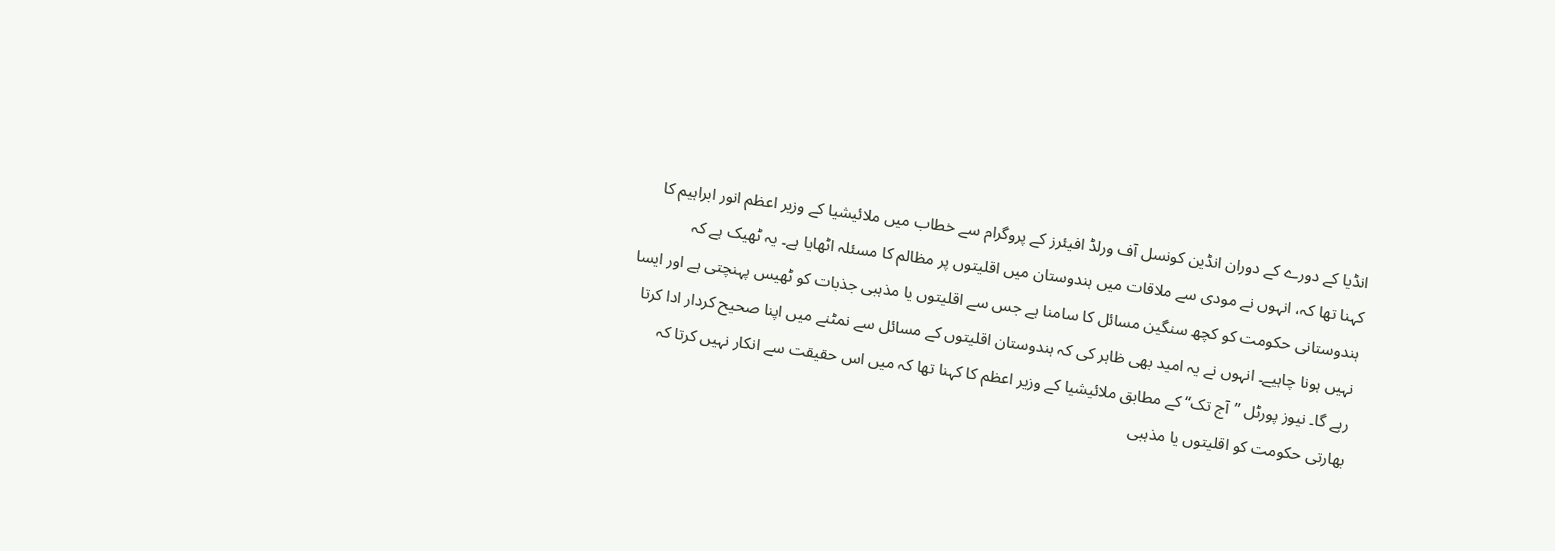انڈیا کے دورے کے دوران انڈین کونسل آف ورلڈ افیئرز کے پروگرام سے خطاب میں ملائیشیا کے وزیر اعظم انور ابراہیم کا کہنا تھا کہ، انہوں نے مودی سے ملاقات میں ہندوستان میں اقلیتوں پر مظالم کا مسئلہ اٹھایا ہے۔ یہ ٹھیک ہے کہ ہندوستانی حکومت کو کچھ سنگین مسائل کا سامنا ہے جس سے اقلیتوں یا مذہبی جذبات کو ٹھیس پہنچتی ہے اور ایسا نہیں ہونا چاہیے۔ انہوں نے یہ امید بھی ظاہر کی کہ ہندوستان اقلیتوں کے مسائل سے نمٹنے میں اپنا صحیح کردار ادا کرتا رہے گا۔ نیوز پورٹل ’’آج تک‘‘ کے مطابق ملائیشیا کے وزیر اعظم کا کہنا تھا کہ میں اس حقیقت سے انکار نہیں کرتا کہ بھارتی حکومت کو اقلیتوں یا مذہبی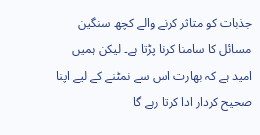جذبات کو متاثر کرنے والے کچھ سنگین مسائل کا سامنا کرنا پڑتا ہے۔ لیکن ہمیں امید ہے کہ بھارت اس سے نمٹنے کے لیے اپنا صحیح کردار ادا کرتا رہے گا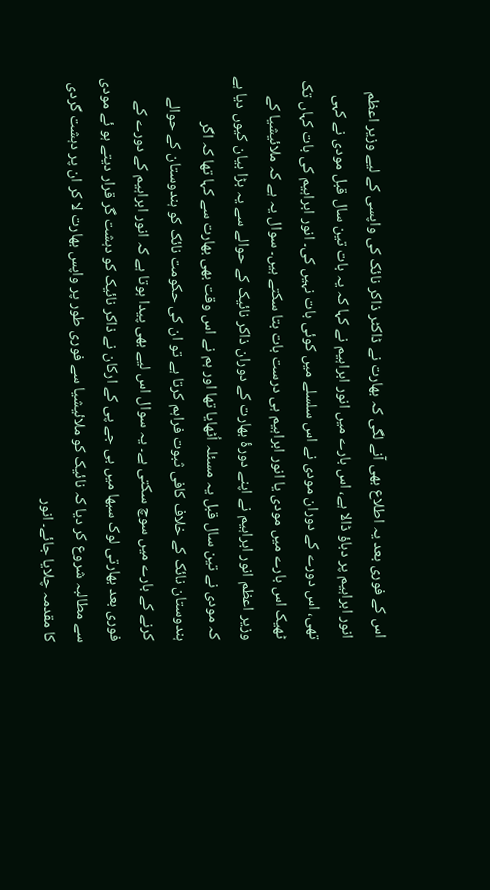اس کے فوری بعد یہ اطلاع بھی آنے لگی کہ بھارت نے ڈاکٹر ذاکر نائک کی واپسی کے لیے وزیر اعظم انور ابراہیم پر دباؤ ڈالا ہے، اس بارے میں انور ابراہیم نے کہا کہ یہ بات تین سال قبل مودی نے کہی تھی، اس دورے کے دوران مودی نے اس سلسلے میں کوئی بات نہیں کی۔ انور ابراہیم کی بات کہاں تک ٹھیک اس بارے میں مودی یا انور ابراہیم ہی درست بات بتا سکتے ہیں۔ سوال یہ ہے کہ ملائیشیا کے وزیر اعظم انور ابراہیم نے اپنے دورۂ بھارت کے دوران ذاکر نائیک کے حوالے سے یہ بڑا بیان کیوں دیا ہے کہ مودی نے تین سال قبل یہ مسئلہ اُٹھایا تھا اور ہم نے اس وقت بھی بھارت سے کہا تھا کہ اگر ہندوستان نائک کے خلاف کافی ثبوت فراہم کرتا ہے تو ان کی حکومت نائک کو ہندوستان کے حوالے کرنے کے بارے میں سوچ سکتی ہے۔ یہ سوال اس لیے بھی پیدا ہوتا ہے کہ انور ابراہیم کے دورے کے فوری بعد بھارتی لوک سبھا میں بی جے پی کے ارکان نے ذاکر نائیک کو دہشت گر قرار دیتے ہو ئے مودی سے مطالبہ شروع کر دیا کہ نائیک کو ملائیشیا سے فوری طور پر واپس بھارت لا کر ان پر دہشت گردی کا مقدمہ چلایا جائے۔ انور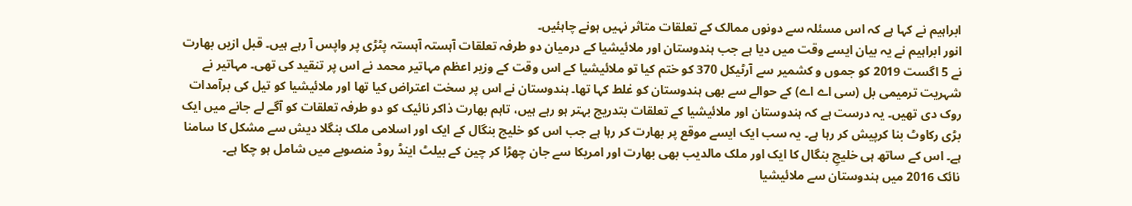ابراہیم نے کہا ہے کہ اس مسئلہ سے دونوں ممالک کے تعلقات متاثر نہیں ہونے چاہئیں۔
انور ابراہیم نے یہ بیان ایسے وقت میں دیا ہے جب ہندوستان اور ملائیشیا کے درمیان دو طرفہ تعلقات آہستہ آہستہ پٹڑی پر واپس آ رہے ہیں۔ قبل ازیں بھارت نے 5 اگست 2019 کو جموں و کشمیر سے آرٹیکل 370 کو ختم کیا تو ملائیشیا کے اس وقت کے وزیر اعظم مہاتیر محمد نے اس پر تنقید کی تھی۔ مہاتیر نے شہریت ترمیمی بل (سی اے اے) کے حوالے سے بھی ہندوستان کو غلط کہا تھا۔ ہندوستان نے اس پر سخت اعتراض کیا تھا اور ملائیشیا کو تیل کی برآمدات روک دی تھیں۔ یہ درست ہے کہ ہندوستان اور ملائیشیا کے تعلقات بتدریج بہتر ہو رہے ہیں، تاہم بھارت ذاکر نائیک کو دو طرفہ تعلقات کو آگے لے جانے میں ایک بڑی رکاوٹ بنا کرپیش کر رہا ہے۔ یہ سب ایک ایسے موقع پر بھارت کر رہا ہے جب اس کو خلیج بنگال کے ایک اور اسلامی ملک بنگلا دیش سے مشکل کا سامنا ہے۔ اس کے ساتھ ہی خلیجِ بنگال کا ایک اور ملک مالدیب بھی بھارت اور امریکا سے جان چھڑا کر چین کے بیلٹ اینڈ روڈ منصوبے میں شامل ہو چکا ہے۔
نائک 2016 میں ہندوستان سے ملائیشیا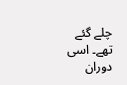چلے گئے تھے۔ اسی دوران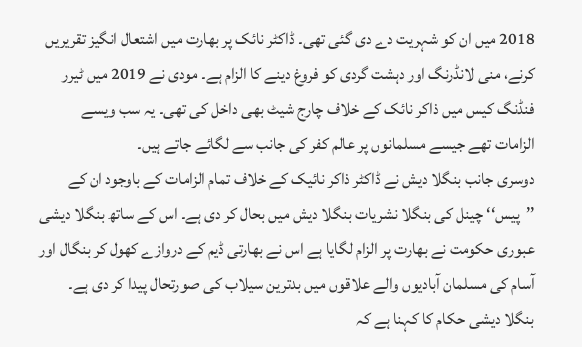2018 میں ان کو شہریت دے دی گئی تھی۔ ڈاکٹر نائک پر بھارت میں اشتعال انگیز تقریریں کرنے، منی لانڈرنگ اور دہشت گردی کو فروغ دینے کا الزام ہے۔ مودی نے 2019 میں ٹیرر فنڈنگ کیس میں ذاکر نائک کے خلاف چارج شیٹ بھی داخل کی تھی۔ یہ سب ویسے الزامات تھے جیسے مسلمانوں پر عالم کفر کی جانب سے لگائے جاتے ہیں۔
دوسری جانب بنگلا دیش نے ڈاکٹر ذاکر نائیک کے خلاف تمام الزامات کے باوجود ان کے ’’پیس‘‘ چینل کی بنگلا نشریات بنگلا دیش میں بحال کر دی ہے۔ اس کے ساتھ بنگلا دیشی عبوری حکومت نے بھارت پر الزام لگایا ہے اس نے بھارتی ڈیم کے دروازے کھول کر بنگال اور آسام کی مسلمان آبادیوں والے علاقوں میں بدترین سیلاب کی صورتحال پیدا کر دی ہے۔ بنگلا دیشی حکام کا کہنا ہے کہ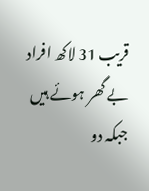قریب 31 لاکھ افراد بے گھر ہوئے ہیں جبکہ دو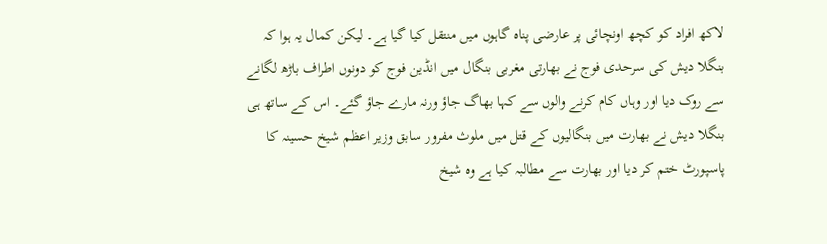لاکھ افراد کو کچھ اونچائی پر عارضی پناہ گاہوں میں منتقل کیا گیا ہے۔ لیکن کمال یہ ہوا کہ بنگلا دیش کی سرحدی فوج نے بھارتی مغربی بنگال میں انڈین فوج کو دونوں اطراف باڑھ لگانے سے روک دیا اور وہاں کام کرنے والوں سے کہا بھاگ جاؤ ورنہ مارے جاؤ گئے۔ اس کے ساتھ ہی بنگلا دیش نے بھارت میں بنگالیوں کے قتل میں ملوث مفرور سابق وزیر اعظم شیخ حسینہ کا پاسپورٹ ختم کر دیا اور بھارت سے مطالبہ کیا ہے وہ شیخ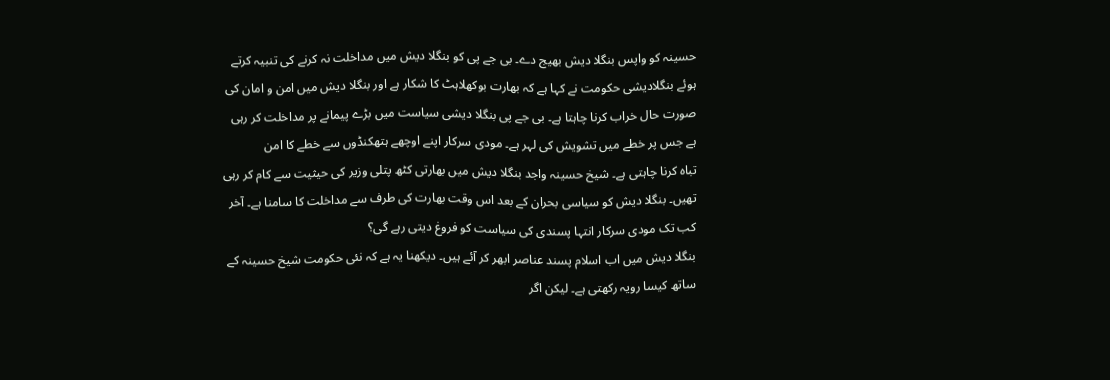حسینہ کو واپس بنگلا دیش بھیج دے۔ بی جے پی کو بنگلا دیش میں مداخلت نہ کرنے کی تنبیہ کرتے ہوئے بنگلادیشی حکومت نے کہا ہے کہ بھارت بوکھلاہٹ کا شکار ہے اور بنگلا دیش میں امن و امان کی صورت حال خراب کرنا چاہتا ہے۔ بی جے پی بنگلا دیشی سیاست میں بڑے پیمانے پر مداخلت کر رہی ہے جس پر خطے میں تشویش کی لہر ہے۔ مودی سرکار اپنے اوچھے ہتھکنڈوں سے خطے کا امن
تباہ کرنا چاہتی ہے۔ شیخ حسینہ واجد بنگلا دیش میں بھارتی کٹھ پتلی وزیر کی حیثیت سے کام کر رہی تھیں۔ بنگلا دیش کو سیاسی بحران کے بعد اس وقت بھارت کی طرف سے مداخلت کا سامنا ہے۔ آخر کب تک مودی سرکار انتہا پسندی کی سیاست کو فروغ دیتی رہے گی؟
بنگلا دیش میں اب اسلام پسند عناصر ابھر کر آئے ہیں۔ دیکھنا یہ ہے کہ نئی حکومت شیخ حسینہ کے ساتھ کیسا رویہ رکھتی ہے۔ لیکن اگر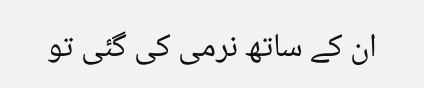ان کے ساتھ نرمی کی گئی تو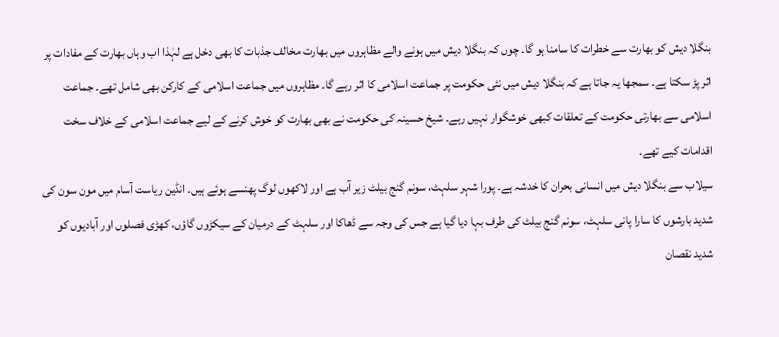بنگلا دیش کو بھارت سے خطرات کا سامنا ہو گا۔ چوں کہ بنگلا دیش میں ہونے والے مظاہروں میں بھارت مخالف جذبات کا بھی دخل ہے لہٰذا اب وہاں بھارت کے مفادات پر اثر پڑ سکتا ہے۔ سمجھا یہ جاتا ہے کہ بنگلا دیش میں نئی حکومت پر جماعت اسلامی کا اثر رہے گا۔ مظاہروں میں جماعت اسلامی کے کارکن بھی شامل تھے۔ جماعت اسلامی سے بھارتی حکومت کے تعلقات کبھی خوشگوار نہیں رہے۔ شیخ حسینہ کی حکومت نے بھی بھارت کو خوش کرنے کے لیے جماعت اسلامی کے خلاف سخت اقدامات کیے تھے۔
سیلاب سے بنگلا دیش میں انسانی بحران کا خدشہ ہے۔ پورا شہر سلہٹ، سونم گنج بیلٹ زیر آب ہے اور لاکھوں لوگ پھنسے ہوئے ہیں۔ انڈین ریاست آسام میں مون سون کی شدید بارشوں کا سارا پانی سلہٹ، سونم گنج بیلٹ کی طرف بہا دیا گیا ہے جس کی وجہ سے ڈھاکا اور سلہٹ کے درمیان کے سیکڑوں گاؤں، کھڑی فصلوں اور آبادیوں کو شدید نقصان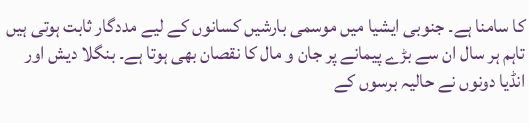کا سامنا ہے۔ جنوبی ایشیا میں موسمی بارشیں کسانوں کے لیے مددگار ثابت ہوتی ہیں تاہم ہر سال ان سے بڑے پیمانے پر جان و مال کا نقصان بھی ہوتا ہے۔ بنگلا دیش اور انڈیا دونوں نے حالیہ برسوں کے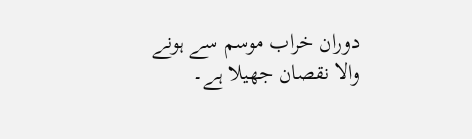دوران خراب موسم سے ہونے والا نقصان جھیلا ہے۔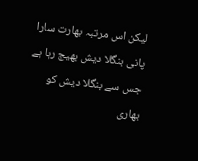لیکن اس مرتبہ بھارت سارا پانی بنگلا دیش بھیج رہا ہے جس سے بنگلا دیش کو بھاری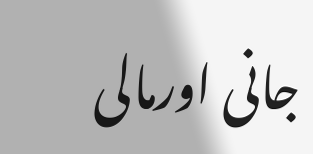جانی اورمالی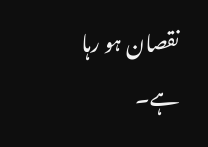نقصان ہو رہا ہے۔